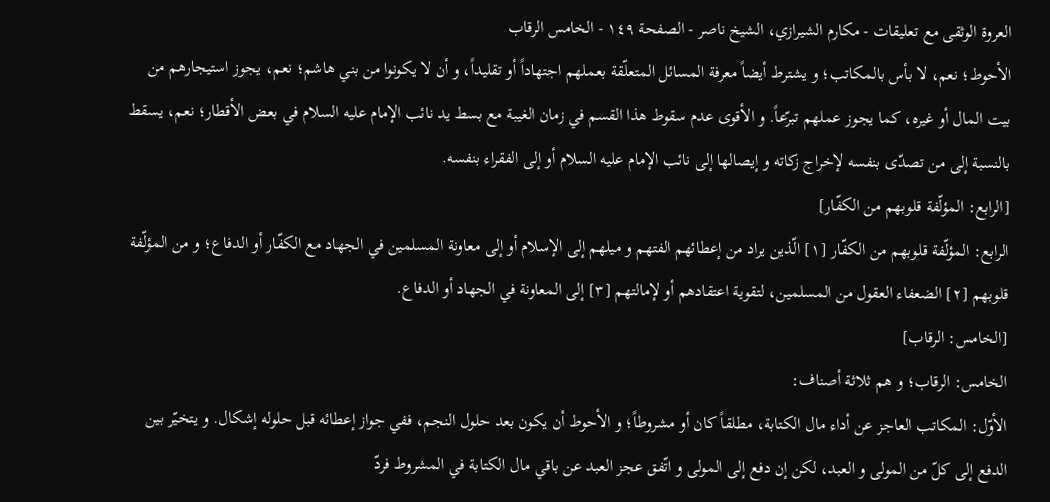العروة الوثقى مع تعليقات - مكارم الشيرازي، الشيخ ناصر - الصفحة ١٤٩ - الخامس الرقاب
الأحوط؛ نعم، لا بأس بالمكاتب؛ و يشترط أيضاً معرفة المسائل المتعلّقة بعملهم اجتهاداً أو تقليداً، و أن لا يكونوا من بني هاشم؛ نعم، يجوز استيجارهم من بيت المال أو غيره، كما يجوز عملهم تبرّعاً. و الأقوى عدم سقوط هذا القسم في زمان الغيبة مع بسط يد نائب الإمام عليه السلام في بعض الأقطار؛ نعم، يسقط بالنسبة إلى من تصدّى بنفسه لإخراج زكاته و إيصالها إلى نائب الإمام عليه السلام أو إلى الفقراء بنفسه.
[الرابع: المؤلّفة قلوبهم من الكفّار]
الرابع: المؤلّفة قلوبهم من الكفّار [١] الّذين يراد من إعطائهم الفتهم و ميلهم إلى الإسلام أو إلى معاونة المسلمين في الجهاد مع الكفّار أو الدفاع؛ و من المؤلّفة قلوبهم [٢] الضعفاء العقول من المسلمين، لتقوية اعتقادهم أو لإمالتهم [٣] إلى المعاونة في الجهاد أو الدفاع.
[الخامس: الرقاب]
الخامس: الرقاب؛ و هم ثلاثة أصناف:
الأوّل: المكاتب العاجز عن أداء مال الكتابة، مطلقاً كان أو مشروطاً؛ و الأحوط أن يكون بعد حلول النجم، ففي جواز إعطائه قبل حلوله إشكال. و يتخيّر بين الدفع إلى كلّ من المولى و العبد، لكن إن دفع إلى المولى و اتّفق عجز العبد عن باقي مال الكتابة في المشروط فردّ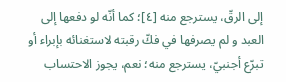إلى الرقّ، يسترجع منه [٤]؛ كما أنّه لو دفعها إلى العبد و لم يصرفها في فكّ رقبته لاستغنائه بإبراء أو تبرّع أجنبيّ، يسترجع منه؛ نعم، يجوز الاحتساب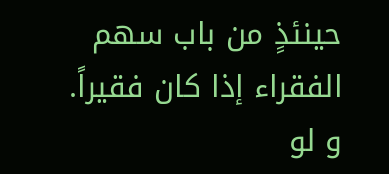حينئذٍ من باب سهم الفقراء إذا كان فقيراً. و لو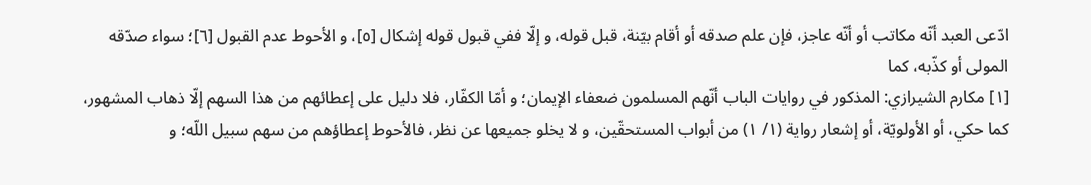ادّعى العبد أنّه مكاتب أو أنّه عاجز، فإن علم صدقه أو أقام بيّنة، قبل قوله، و إلّا ففي قبول قوله إشكال [٥]، و الأحوط عدم القبول [٦]؛ سواء صدّقه المولى أو كذّبه، كما
[١] مكارم الشيرازي: المذكور في روايات الباب أنّهم المسلمون ضعفاء الإيمان؛ و أمّا الكفّار، فلا دليل على إعطائهم من هذا السهم إلّا ذهاب المشهور، كما حكي، أو الأولويّة، أو إشعار رواية (١/ ١) من أبواب المستحقّين، و لا يخلو جميعها عن نظر، فالأحوط إعطاؤهم من سهم سبيل اللّه؛ و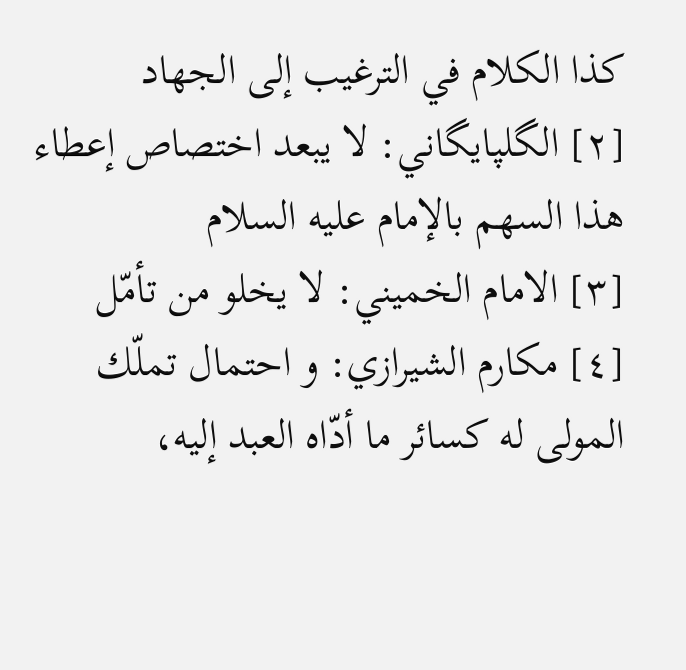كذا الكلام في الترغيب إلى الجهاد
[٢] الگلپايگاني: لا يبعد اختصاص إعطاء هذا السهم بالإمام عليه السلام
[٣] الامام الخميني: لا يخلو من تأمّل
[٤] مكارم الشيرازي: و احتمال تملّك المولى له كسائر ما أدّاه العبد إليه،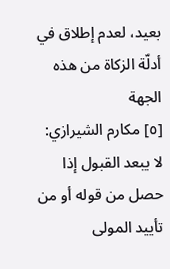بعيد، لعدم إطلاق في أدلّة الزكاة من هذه الجهة
[٥] مكارم الشيرازي: لا يبعد القبول إذا حصل من قوله أو من تأييد المولى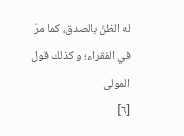له الظنّ بالصدق، كما مرّ في الفقراء؛ و كذلك قول المولى
[٦]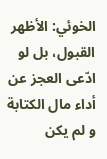الخوئي: الأظهر القبول، بل لو ادّعى العجز عن أداء مال الكتابة و لم يكن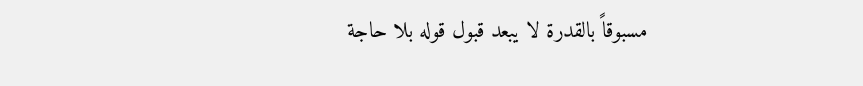مسبوقاً بالقدرة لا يبعد قبول قوله بلا حاجة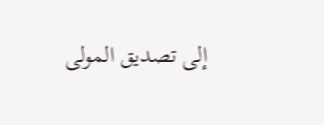إلى تصديق المولى